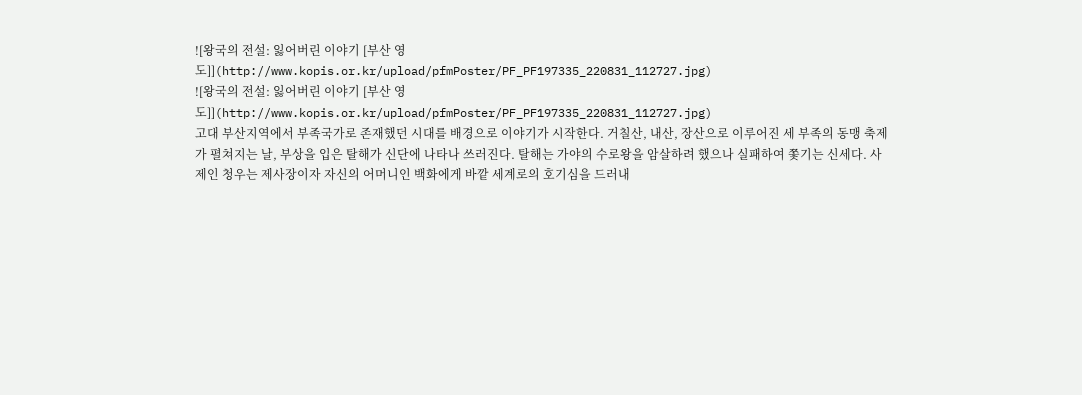![왕국의 전설: 잃어버린 이야기 [부산 영도]](http://www.kopis.or.kr/upload/pfmPoster/PF_PF197335_220831_112727.jpg)
![왕국의 전설: 잃어버린 이야기 [부산 영도]](http://www.kopis.or.kr/upload/pfmPoster/PF_PF197335_220831_112727.jpg)
고대 부산지역에서 부족국가로 존재했던 시대를 배경으로 이야기가 시작한다. 거칠산, 내산, 장산으로 이루어진 세 부족의 동맹 축제가 펼쳐지는 날, 부상을 입은 탈해가 신단에 나타나 쓰러진다. 탈해는 가야의 수로왕을 암살하려 했으나 실패하여 쫓기는 신세다. 사제인 청우는 제사장이자 자신의 어머니인 백화에게 바깥 세계로의 호기심을 드러내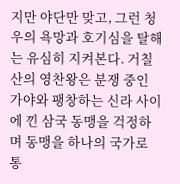지만 야단만 맞고, 그런 청우의 욕망과 호기심을 탈해는 유심히 지켜본다. 거칠산의 영찬왕은 분쟁 중인 가야와 팽창하는 신라 사이에 낀 삼국 동맹을 걱정하며 동맹을 하나의 국가로 통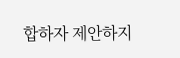합하자 제안하지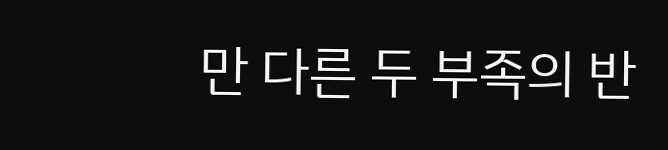만 다른 두 부족의 반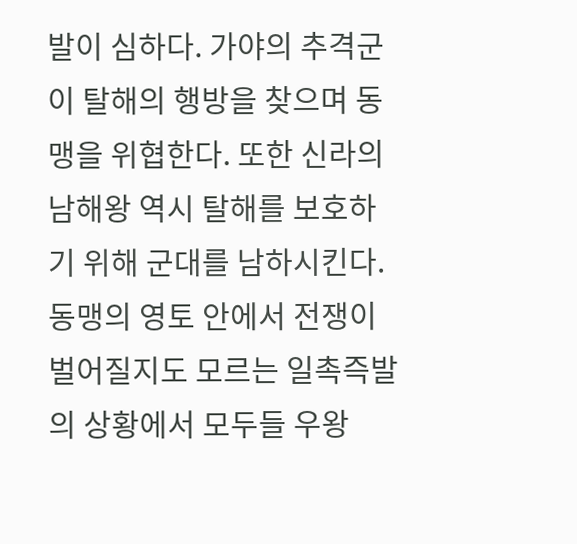발이 심하다. 가야의 추격군이 탈해의 행방을 찾으며 동맹을 위협한다. 또한 신라의 남해왕 역시 탈해를 보호하기 위해 군대를 남하시킨다. 동맹의 영토 안에서 전쟁이 벌어질지도 모르는 일촉즉발의 상황에서 모두들 우왕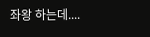좌왕 하는데....